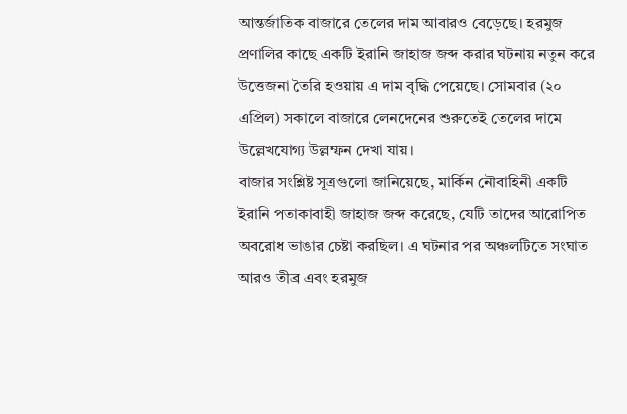আন্তর্জাতিক বাজারে তেলের দাম আবারও বেড়েছে। হরমুজ প্রণালির কাছে একটি ইরানি জাহাজ জব্দ করার ঘটনায় নতুন করে উত্তেজনা তৈরি হওয়ায় এ দাম বৃদ্ধি পেয়েছে। সোমবার (২০ এপ্রিল) সকালে বাজারে লেনদেনের শুরুতেই তেলের দামে উল্লেখযোগ্য উল্লম্ফন দেখা যায়।
বাজার সংশ্লিষ্ট সূত্রগুলো জানিয়েছে, মার্কিন নৌবাহিনী একটি ইরানি পতাকাবাহী জাহাজ জব্দ করেছে, যেটি তাদের আরোপিত অবরোধ ভাঙার চেষ্টা করছিল। এ ঘটনার পর অঞ্চলটিতে সংঘাত আরও তীব্র এবং হরমুজ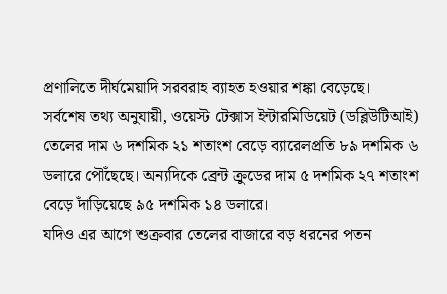প্রণালিতে দীর্ঘমেয়াদি সরবরাহ ব্যাহত হওয়ার শঙ্কা বেড়েছে।
সর্বশেষ তথ্য অনুযায়ী, ওয়েস্ট টেক্সাস ইন্টারমিডিয়েট (ডব্লিউটিআই) তেলের দাম ৬ দশমিক ২১ শতাংশ বেড়ে ব্যারেলপ্রতি ৮৯ দশমিক ৬ ডলারে পৌঁছেছে। অন্যদিকে ব্রেন্ট ক্রুডের দাম ৫ দশমিক ২৭ শতাংশ বেড়ে দাঁড়িয়েছে ৯৫ দশমিক ১৪ ডলারে।
যদিও এর আগে শুক্রবার তেলের বাজারে বড় ধরনের পতন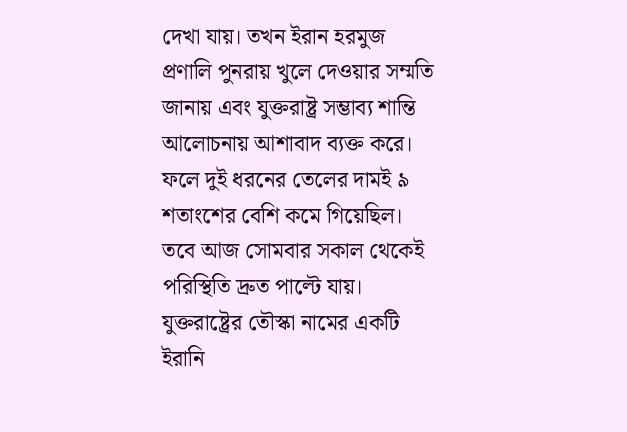দেখা যায়। তখন ইরান হরমুজ প্রণালি পুনরায় খুলে দেওয়ার সম্মতি জানায় এবং যুক্তরাষ্ট্র সম্ভাব্য শান্তি আলোচনায় আশাবাদ ব্যক্ত করে। ফলে দুই ধরনের তেলের দামই ৯ শতাংশের বেশি কমে গিয়েছিল।
তবে আজ সোমবার সকাল থেকেই পরিস্থিতি দ্রুত পাল্টে যায়। যুক্তরাষ্ট্রের তৌস্কা নামের একটি ইরানি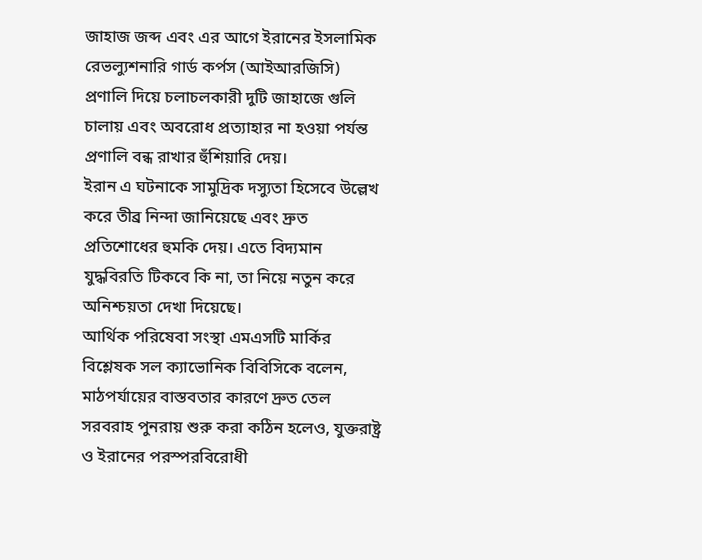জাহাজ জব্দ এবং এর আগে ইরানের ইসলামিক রেভল্যুশনারি গার্ড কর্পস (আইআরজিসি) প্রণালি দিয়ে চলাচলকারী দুটি জাহাজে গুলি চালায় এবং অবরোধ প্রত্যাহার না হওয়া পর্যন্ত প্রণালি বন্ধ রাখার হুঁশিয়ারি দেয়।
ইরান এ ঘটনাকে সামুদ্রিক দস্যুতা হিসেবে উল্লেখ করে তীব্র নিন্দা জানিয়েছে এবং দ্রুত প্রতিশোধের হুমকি দেয়। এতে বিদ্যমান যুদ্ধবিরতি টিকবে কি না, তা নিয়ে নতুন করে অনিশ্চয়তা দেখা দিয়েছে।
আর্থিক পরিষেবা সংস্থা এমএসটি মার্কির বিশ্লেষক সল ক্যাভোনিক বিবিসিকে বলেন, মাঠপর্যায়ের বাস্তবতার কারণে দ্রুত তেল সরবরাহ পুনরায় শুরু করা কঠিন হলেও, যুক্তরাষ্ট্র ও ইরানের পরস্পরবিরোধী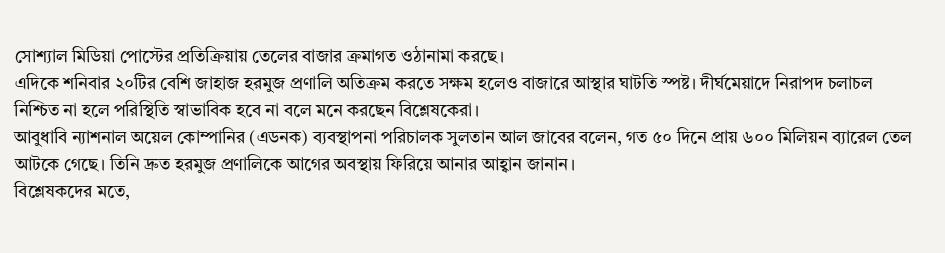সোশ্যাল মিডিয়া পোস্টের প্রতিক্রিয়ায় তেলের বাজার ক্রমাগত ওঠানামা করছে।
এদিকে শনিবার ২০টির বেশি জাহাজ হরমুজ প্রণালি অতিক্রম করতে সক্ষম হলেও বাজারে আস্থার ঘাটতি স্পষ্ট। দীর্ঘমেয়াদে নিরাপদ চলাচল নিশ্চিত না হলে পরিস্থিতি স্বাভাবিক হবে না বলে মনে করছেন বিশ্লেষকেরা।
আবুধাবি ন্যাশনাল অয়েল কোম্পানির (এডনক) ব্যবস্থাপনা পরিচালক সুলতান আল জাবের বলেন, গত ৫০ দিনে প্রায় ৬০০ মিলিয়ন ব্যারেল তেল আটকে গেছে। তিনি দ্রুত হরমুজ প্রণালিকে আগের অবস্থায় ফিরিয়ে আনার আহ্বান জানান।
বিশ্লেষকদের মতে,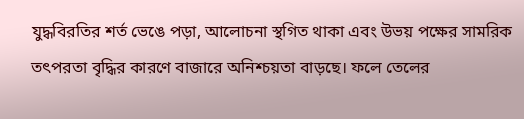যুদ্ধবিরতির শর্ত ভেঙে পড়া, আলোচনা স্থগিত থাকা এবং উভয় পক্ষের সামরিক তৎপরতা বৃদ্ধির কারণে বাজারে অনিশ্চয়তা বাড়ছে। ফলে তেলের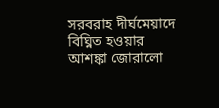সরবরাহ দীর্ঘমেয়াদে বিঘ্নিত হওয়ার আশঙ্কা জোরালো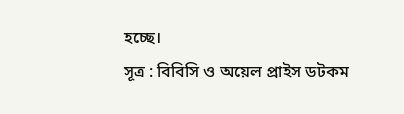হচ্ছে।
সূত্র : বিবিসি ও অয়েল প্রাইস ডটকম